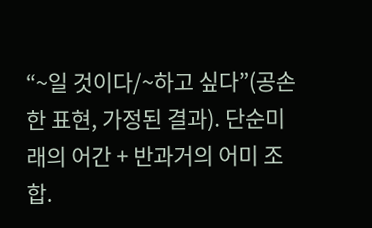“~일 것이다/~하고 싶다”(공손한 표현, 가정된 결과). 단순미래의 어간 + 반과거의 어미 조합.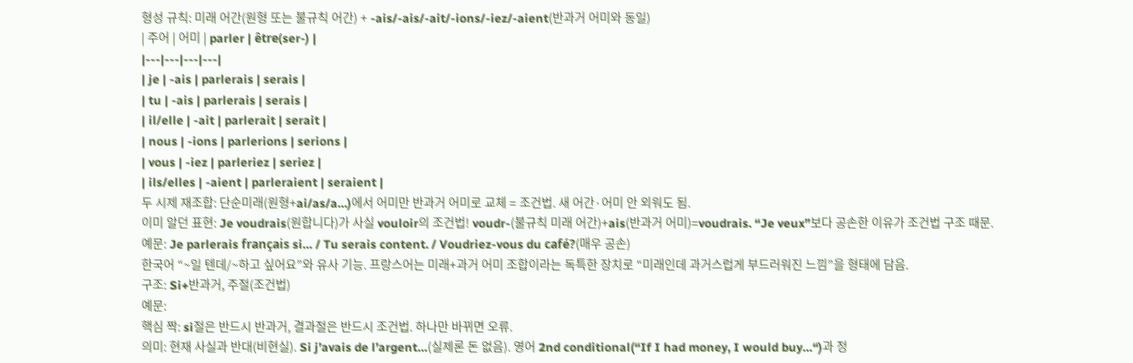형성 규칙: 미래 어간(원형 또는 불규칙 어간) + -ais/-ais/-ait/-ions/-iez/-aient(반과거 어미와 동일)
| 주어 | 어미 | parler | être(ser-) |
|---|---|---|---|
| je | -ais | parlerais | serais |
| tu | -ais | parlerais | serais |
| il/elle | -ait | parlerait | serait |
| nous | -ions | parlerions | serions |
| vous | -iez | parleriez | seriez |
| ils/elles | -aient | parleraient | seraient |
두 시제 재조합: 단순미래(원형+ai/as/a…)에서 어미만 반과거 어미로 교체 = 조건법. 새 어간·어미 안 외워도 됨.
이미 알던 표현: Je voudrais(원합니다)가 사실 vouloir의 조건법! voudr-(불규칙 미래 어간)+ais(반과거 어미)=voudrais. “Je veux”보다 공손한 이유가 조건법 구조 때문.
예문: Je parlerais français si… / Tu serais content. / Voudriez-vous du café?(매우 공손)
한국어 “~일 텐데/~하고 싶어요”와 유사 기능. 프랑스어는 미래+과거 어미 조합이라는 독특한 장치로 “미래인데 과거스럽게 부드러워진 느낌”을 형태에 담음.
구조: Si+반과거, 주절(조건법)
예문:
핵심 짝: si절은 반드시 반과거, 결과절은 반드시 조건법. 하나만 바뀌면 오류.
의미: 현재 사실과 반대(비현실). Si j’avais de l’argent…(실제론 돈 없음). 영어 2nd conditional(“If I had money, I would buy…“)과 정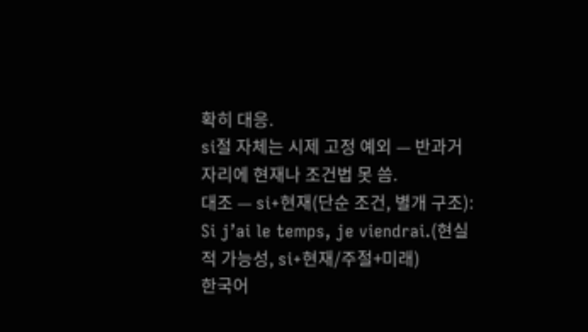확히 대응.
si절 자체는 시제 고정 예외 — 반과거 자리에 현재나 조건법 못 씀.
대조 — si+현재(단순 조건, 별개 구조): Si j’ai le temps, je viendrai.(현실적 가능성, si+현재/주절+미래)
한국어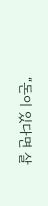“돈이 있다면 살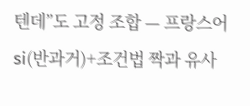텐데”도 고정 조합 — 프랑스어 si(반과거)+조건법 짝과 유사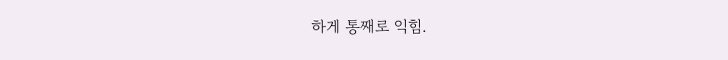하게 통째로 익힘.